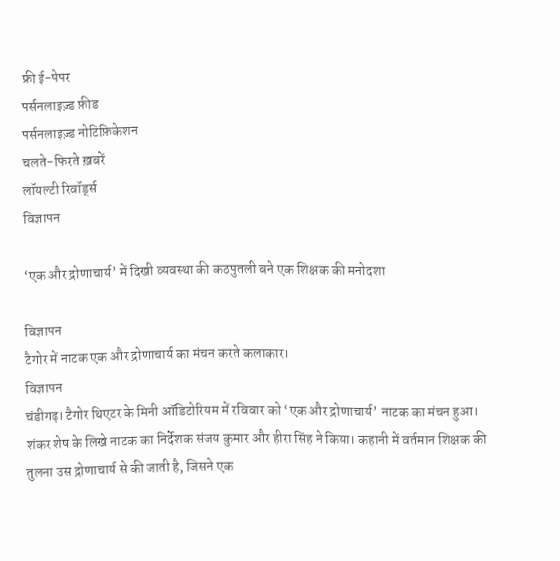फ्री ई-पेपर
पर्सनलाइज़्ड फ़ीड
पर्सनलाइज़्ड नोटिफ़िकेशन
चलते-फिरते ख़बरें
लॉयल्टी रिवॉर्ड्स
विज्ञापन

‘एक और द्रोणाचार्य’ में दिखी व्यवस्था की कठपुतली बने एक शिक्षक की मनोदशा

विज्ञापन
टैगोर में नाटक एक और द्रोणाचार्य का मंचन करते कलाकार।
विज्ञापन
चंडीगढ़। टैगोर थिएटर के मिनी ऑडिटोरियम में रविवार को ‘एक और द्रोणाचार्य’ नाटक का मंचन हुआ। शंकर शेष के लिखे नाटक का निर्देशक संजय कुमार और हीरा सिंह ने किया। कहानी में वर्तमान शिक्षक की तुलना उस द्रोणाचार्य से की जाती है, जिसने एक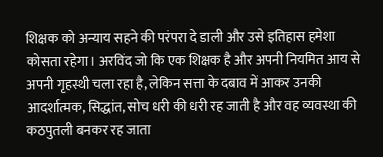शिक्षक को अन्याय सहने की परंपरा दे डाली और उसे इतिहास हमेशा कोसता रहेगा। अरविंद जो कि एक शिक्षक है और अपनी नियमित आय से अपनी गृहस्थी चला रहा है, लेकिन सत्ता के दबाव में आकर उनकी आदर्शात्मक, सिद्धांत, सोच धरी की धरी रह जाती है और वह व्यवस्था की कठपुतली बनकर रह जाता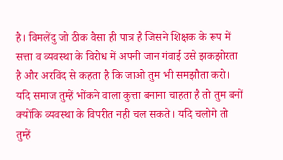है। विमलेंदु जो ठीक वैसा ही पात्र है जिसने शिक्षक के रूप में सत्ता व व्यवस्था के विरोध में अपनी जान गंवाई उसे झकझोरता है और अरविंद से कहता है कि जाओ तुम भी समझौता करो। यदि समाज तुम्हें भोंकने वाला कुत्ता बनाना चाहता है तो तुम बनों क्योंकि व्यवस्था के विपरीत नही चल सकते। यदि चलोगे तो तुम्हें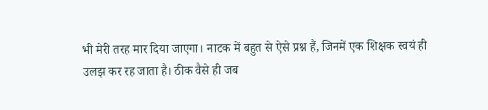भी मेरी तरह मार दिया जाएगा। नाटक में बहुत से ऐसे प्रश्न हैं, जिनमें एक शिक्षक स्वयं ही उलझ कर रह जाता है। ठीक वैसे ही जब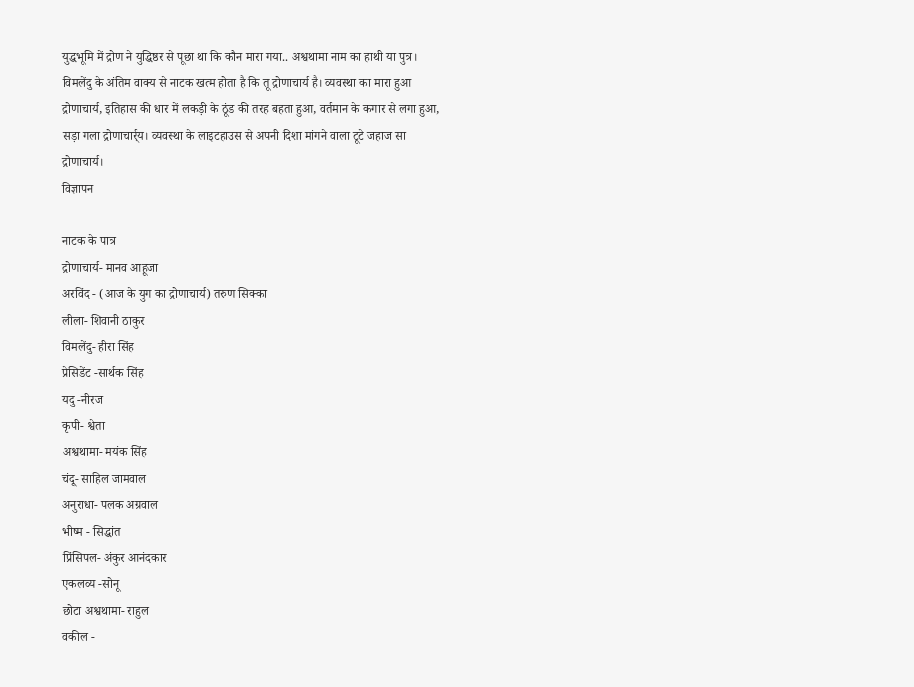युद्धभूमि में द्रोण ने युद्धिष्ठर से पूछा था कि कौन मारा गया.. अश्वथामा नाम का हाथी या पुत्र। विमलेंदु के अंतिम वाक्य से नाटक खत्म होता है कि तू द्रोणाचार्य है। व्यवस्था का मारा हुआ द्रोणाचार्य, इतिहास की धार में लकड़ी के ठूंड की तरह बहता हुआ, वर्तमान के कगार से लगा हुआ, सड़ा गला द्रोणाचार्र्य। व्यवस्था के लाइटहाउस से अपनी दिशा मांगने वाला टूटे जहाज सा द्रोणाचार्य।
विज्ञापन

नाटक के पात्र
द्रोणाचार्य- मानव आहूजा
अरविंद - (आज के युग का द्रोणाचार्य) तरुण सिक्का
लीला- शिवानी ठाकुर
विमलेंदु- हीरा सिंह
प्रेसिडेंट -सार्थक सिंह
यदु -नीरज
कृपी- श्वेता
अश्वथामा- मयंक सिंह
चंदू- साहिल जामवाल
अनुराधा- पलक अग्रवाल
भीष्म - सिद्धांत
प्रिंसिपल- अंकुर आनंदकार
एकलव्य -सोनू
छोटा अश्वथामा- राहुल
वकील -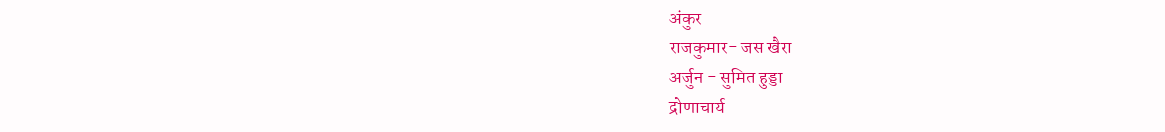अंकुर
राजकुमार- जस खैरा
अर्जुन - सुमित हुड्डा
द्रोणाचार्य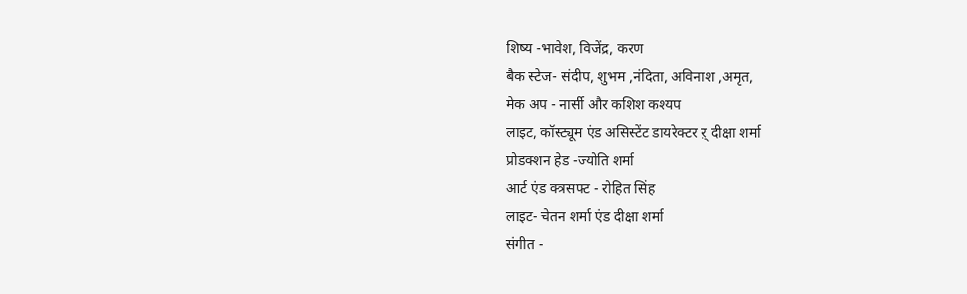शिष्य -भावेश, विजेंद्र, करण
बैक स्टेज- संदीप, शुभम ,नंदिता, अविनाश ,अमृत,
मेक अप - नार्सी और कशिश कश्यप
लाइट, कॉस्ट्यूम एंड असिस्टेंट डायरेक्टर ऱ् दीक्षा शर्मा
प्रोडक्शन हेड -ज्योति शर्मा
आर्ट एंड क्त्रसफ्ट - रोहित सिंह
लाइट- चेतन शर्मा एंड दीक्षा शर्मा
संगीत -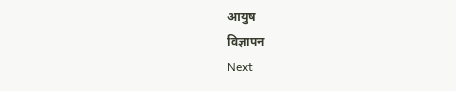आयुष
विज्ञापन
Next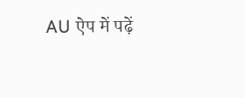AU ऐप में पढ़ें